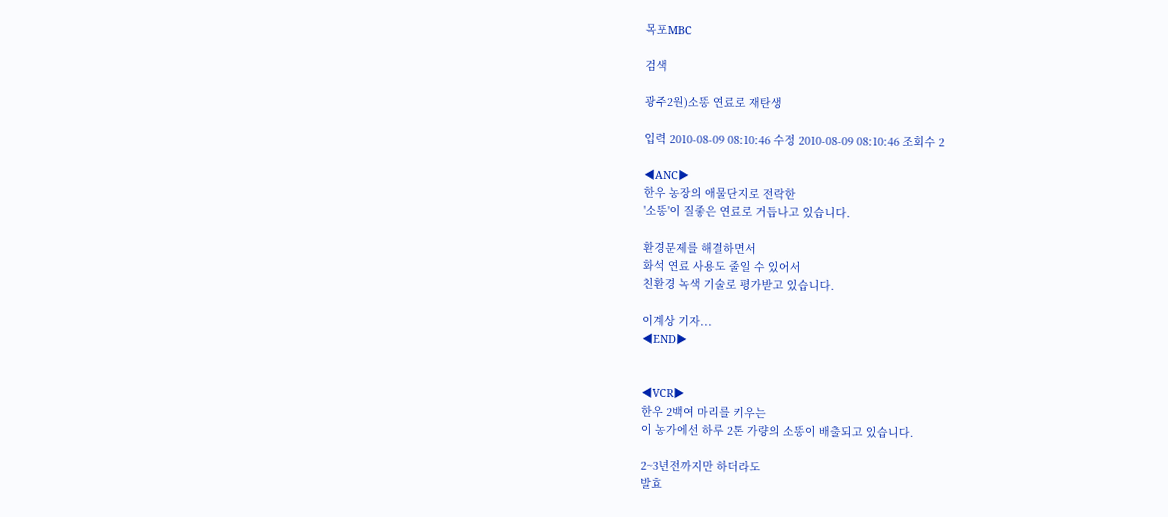목포MBC

검색

광주2원)소똥 연료로 재탄생

입력 2010-08-09 08:10:46 수정 2010-08-09 08:10:46 조회수 2

◀ANC▶
한우 농장의 애물단지로 전락한
'소똥'이 질좋은 연료로 거듭나고 있습니다.

환경문제를 해결하면서
화석 연료 사용도 줄일 수 있어서
친환경 녹색 기술로 평가받고 있습니다.

이계상 기자...
◀END▶


◀VCR▶
한우 2백여 마리를 키우는
이 농가에선 하루 2톤 가량의 소똥이 배출되고 있습니다.

2~3년전까지만 하더라도
발효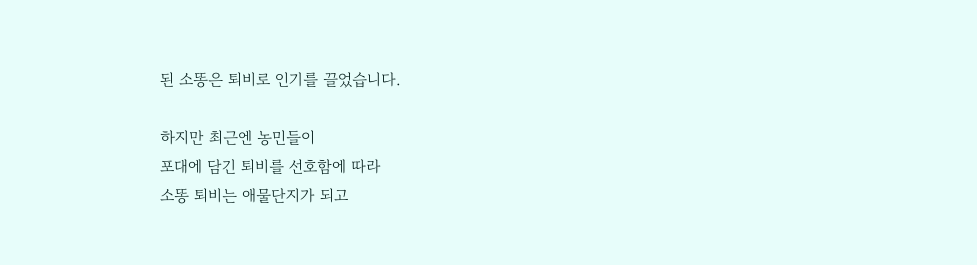된 소똥은 퇴비로 인기를 끌었습니다.

하지만 최근엔 농민들이
포대에 담긴 퇴비를 선호함에 따라
소똥 퇴비는 애물단지가 되고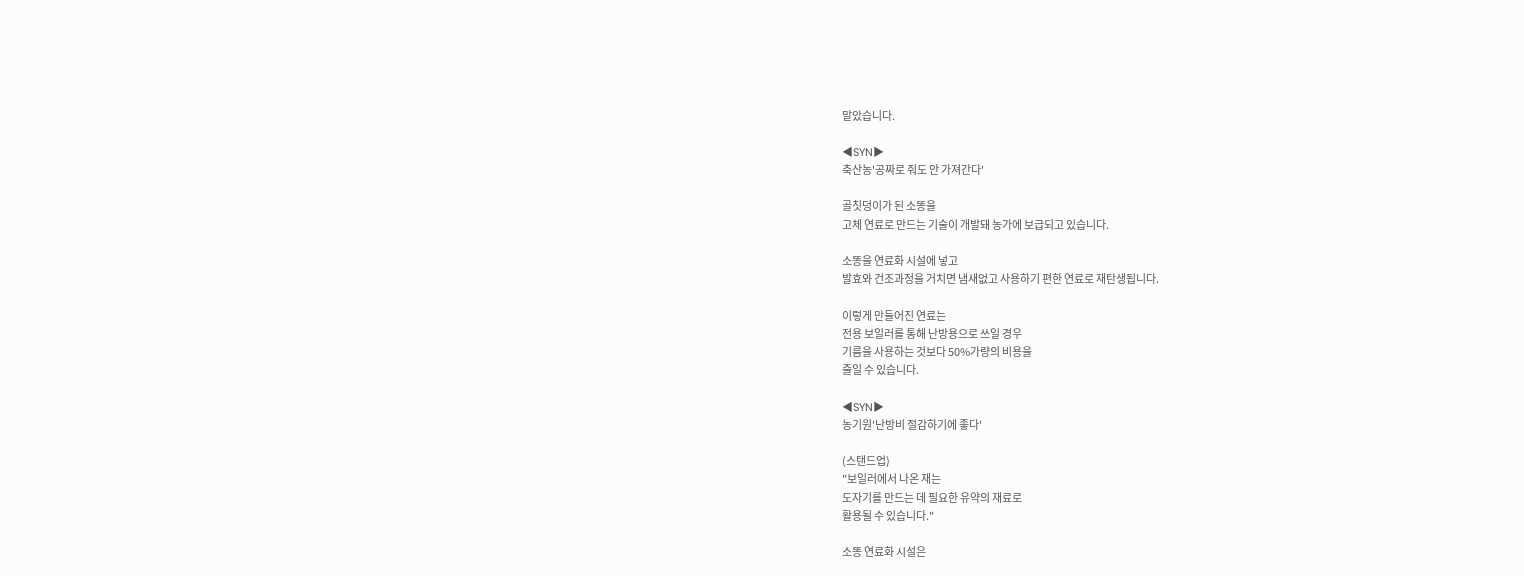말았습니다.

◀SYN▶
축산농'공짜로 줘도 안 가져간다'

골칫덩이가 된 소똥을
고체 연료로 만드는 기술이 개발돼 농가에 보급되고 있습니다.

소똥을 연료화 시설에 넣고
발효와 건조과정을 거치면 냄새없고 사용하기 편한 연료로 재탄생됩니다.

이렇게 만들어진 연료는
전용 보일러를 통해 난방용으로 쓰일 경우
기름을 사용하는 것보다 50%가량의 비용을
줄일 수 있습니다.

◀SYN▶
농기원'난방비 절감하기에 좋다'

(스탠드업)
"보일러에서 나온 재는
도자기를 만드는 데 필요한 유약의 재료로
활용될 수 있습니다."

소똥 연료화 시설은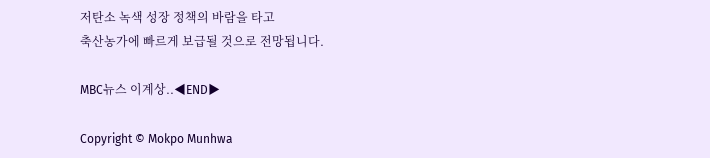저탄소 녹색 성장 정책의 바람을 타고
축산농가에 빠르게 보급될 것으로 전망됩니다.

MBC뉴스 이계상..◀END▶

Copyright © Mokpo Munhwa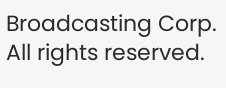Broadcasting Corp. All rights reserved.